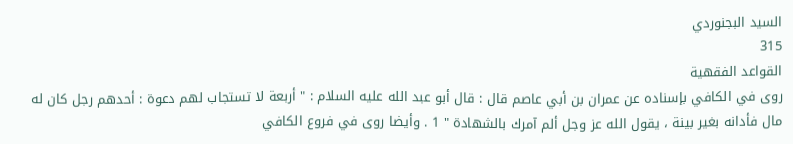السيد البجنوردي
315
القواعد الفقهية
روى في الكافي بإسناده عن عمران بن أبي عاصم قال : قال أبو عبد الله عليه السلام : " أربعة لا تستجاب لهم دعوة : أحدهم رجل كان له مال فأدانه بغير بينة ، يقول الله عز وجل ألم آمرك بالشهادة " 1 . وأيضا روى في فروع الكافي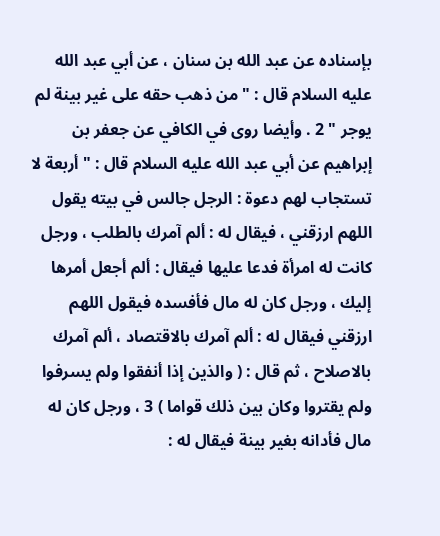بإسناده عن عبد الله بن سنان ، عن أبي عبد الله عليه السلام قال : " من ذهب حقه على غير بينة لم يوجر " 2 . وأيضا روى في الكافي عن جعفر بن إبراهيم عن أبي عبد الله عليه السلام قال : " أربعة لا تستجاب لهم دعوة : الرجل جالس في بيته يقول اللهم ارزقني ، فيقال له : ألم آمرك بالطلب ، ورجل كانت له امرأة فدعا عليها فيقال : ألم أجعل أمرها إليك ، ورجل كان له مال فأفسده فيقول اللهم ارزقني فيقال له : ألم آمرك بالاقتصاد ، ألم آمرك بالاصلاح ، ثم قال : ( والذين إذا أنفقوا ولم يسرفوا ولم يقتروا وكان بين ذلك قواما ) 3 ، ورجل كان له مال فأدانه بغير بينة فيقال له :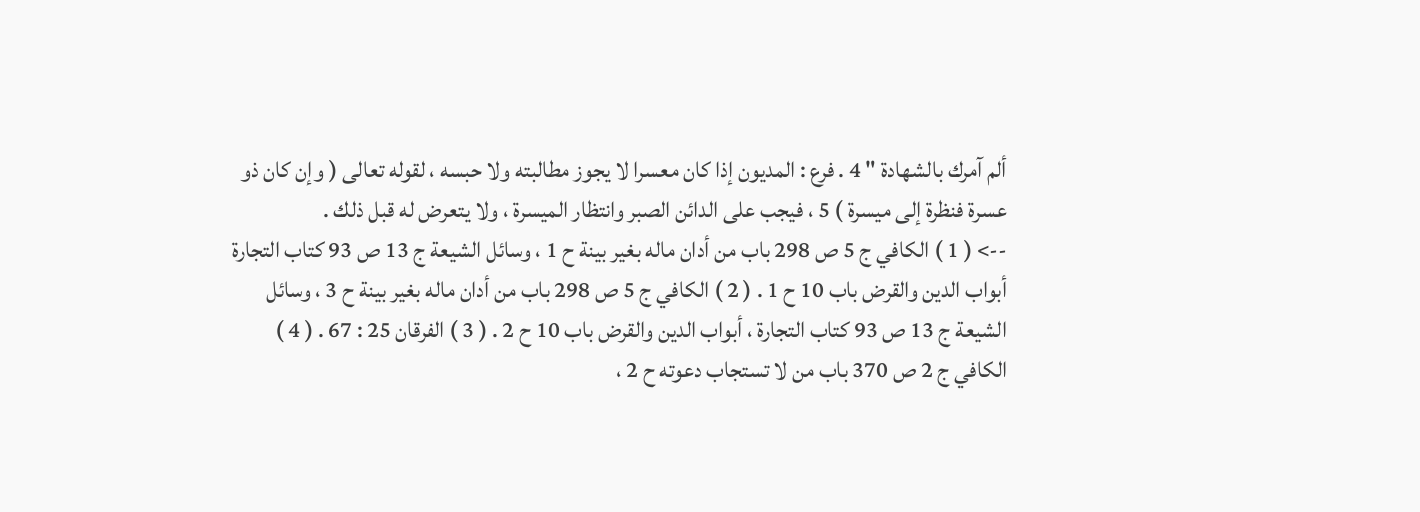ألم آمرك بالشهادة " 4 . فرع : المديون إذا كان معسرا لا يجوز مطالبته ولا حبسه ، لقوله تعالى ( وإن كان ذو عسرة فنظرة إلى ميسرة ) 5 ، فيجب على الدائن الصبر وانتظار الميسرة ، ولا يتعرض له قبل ذلك .
--> ( 1 ) الكافي ج 5 ص 298 باب من أدان ماله بغير بينة ح 1 ، وسائل الشيعة ج 13 ص 93 كتاب التجارة أبواب الدين والقرض باب 10 ح 1 . ( 2 ) الكافي ج 5 ص 298 باب من أدان ماله بغير بينة ح 3 ، وسائل الشيعة ج 13 ص 93 كتاب التجارة ، أبواب الدين والقرض باب 10 ح 2 . ( 3 ) الفرقان 25 : 67 . ( 4 ) الكافي ج 2 ص 370 باب من لا تستجاب دعوته ح 2 ،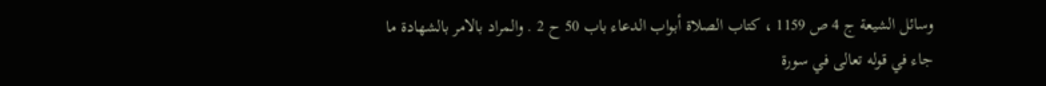وسائل الشيعة ج 4 ص 1159 ، كتاب الصلاة أبواب الدعاء باب 50 ح 2 . والمراد بالامر بالشهادة ما جاء في قوله تعالى في سورة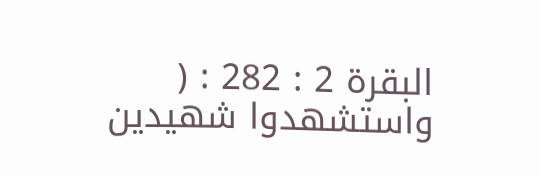البقرة 2 : 282 : ( واستشهدوا شهيدين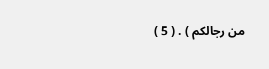من رجالكم ) . ( 5 )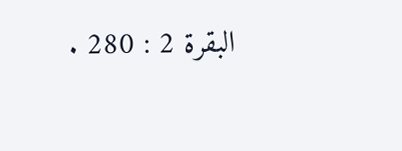البقرة 2 : 280 .